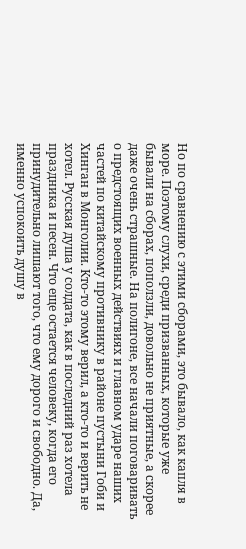Но по сравнению с этими сборами, это бывало, как капля в море. Поэтому слухи, среди призванных, которые уже бывали на сборах, поползли, довольно не приятные, а скорее даже очень страшные. На полигоне, все начали поговаривать о предстоящих военных действиях и главном ударе наших частей по китайскому противнику в районе пустыни Гоби и Хинган в Монголии. Кто-то этому верил, а кто-то и верить не хотел. Русская душа у солдата, как в последний раз хотела праздника и песен. Что еще остается человеку, когда его принудительно лишают того, что ему дорого и свободно. Да, именно успокоить душу в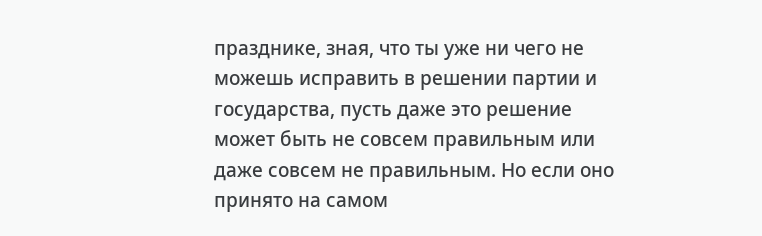празднике, зная, что ты уже ни чего не можешь исправить в решении партии и государства, пусть даже это решение может быть не совсем правильным или даже совсем не правильным. Но если оно принято на самом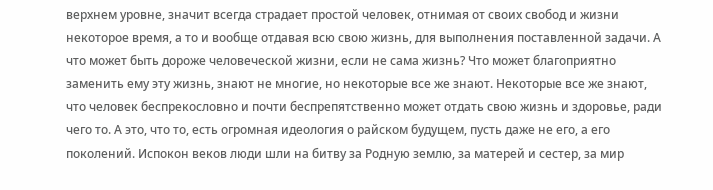верхнем уровне, значит всегда страдает простой человек, отнимая от своих свобод и жизни некоторое время, а то и вообще отдавая всю свою жизнь, для выполнения поставленной задачи. А что может быть дороже человеческой жизни, если не сама жизнь? Что может благоприятно заменить ему эту жизнь, знают не многие, но некоторые все же знают. Некоторые все же знают, что человек беспрекословно и почти беспрепятственно может отдать свою жизнь и здоровье, ради чего то. А это, что то, есть огромная идеология о райском будущем, пусть даже не его, а его поколений. Испокон веков люди шли на битву за Родную землю, за матерей и сестер, за мир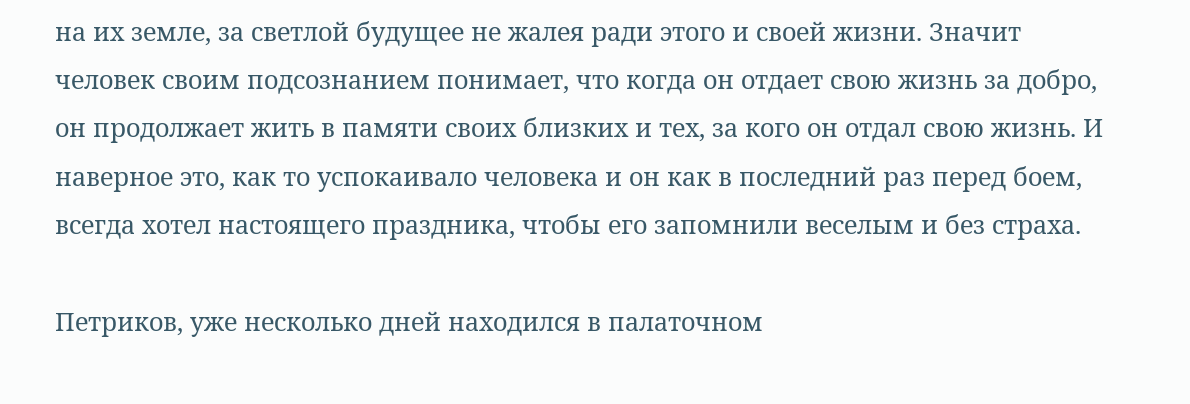на их земле, за светлой будущее не жалея ради этого и своей жизни. Значит человек своим подсознанием понимает, что когда он отдает свою жизнь за добро, он продолжает жить в памяти своих близких и тех, за кого он отдал свою жизнь. И наверное это, как то успокаивало человека и он как в последний раз перед боем, всегда хотел настоящего праздника, чтобы его запомнили веселым и без страха.

Петриков, уже несколько дней находился в палаточном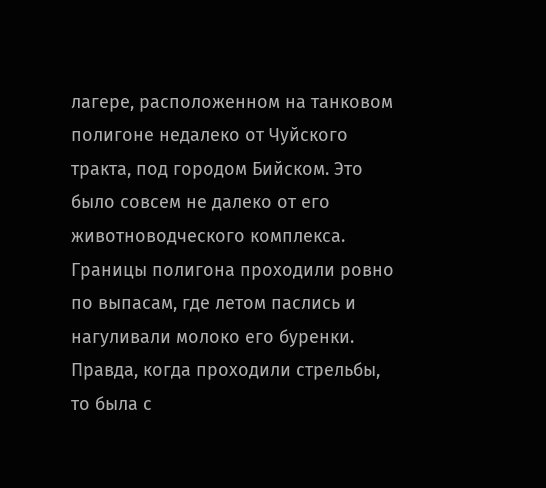лагере, расположенном на танковом полигоне недалеко от Чуйского тракта, под городом Бийском. Это было совсем не далеко от его животноводческого комплекса. Границы полигона проходили ровно по выпасам, где летом паслись и нагуливали молоко его буренки. Правда, когда проходили стрельбы, то была с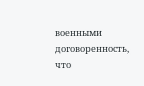военными договоренность, что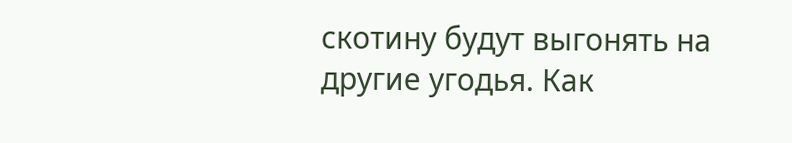скотину будут выгонять на другие угодья. Как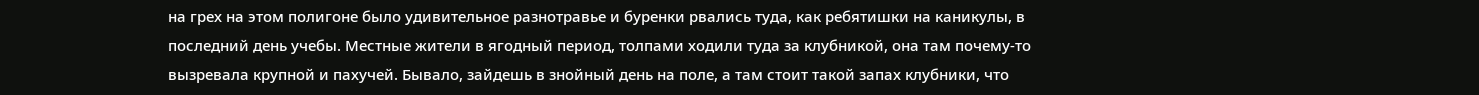на грех на этом полигоне было удивительное разнотравье и буренки рвались туда, как ребятишки на каникулы, в последний день учебы. Местные жители в ягодный период, толпами ходили туда за клубникой, она там почему-то вызревала крупной и пахучей. Бывало, зайдешь в знойный день на поле, а там стоит такой запах клубники, что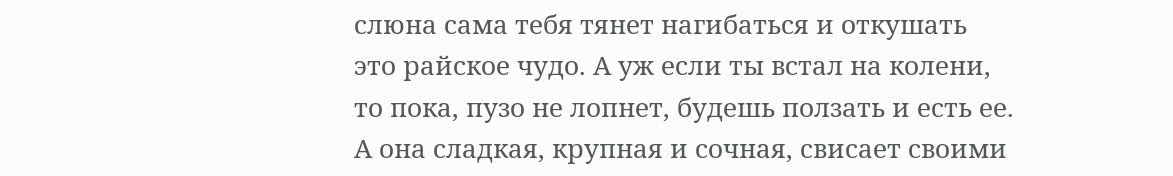слюна сама тебя тянет нагибаться и откушать это райское чудо. А уж если ты встал на колени, то пока, пузо не лопнет, будешь ползать и есть ее. А она сладкая, крупная и сочная, свисает своими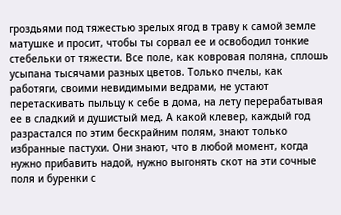гроздьями под тяжестью зрелых ягод в траву к самой земле матушке и просит, чтобы ты сорвал ее и освободил тонкие стебельки от тяжести. Все поле, как ковровая поляна, сплошь усыпана тысячами разных цветов. Только пчелы, как работяги, своими невидимыми ведрами, не устают перетаскивать пыльцу к себе в дома, на лету перерабатывая ее в сладкий и душистый мед. А какой клевер, каждый год разрастался по этим бескрайним полям, знают только избранные пастухи. Они знают, что в любой момент, когда нужно прибавить надой, нужно выгонять скот на эти сочные поля и буренки с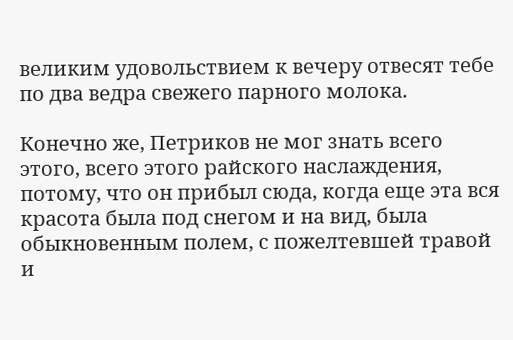великим удовольствием к вечеру отвесят тебе по два ведра свежего парного молока.

Конечно же, Петриков не мог знать всего этого, всего этого райского наслаждения, потому, что он прибыл сюда, когда еще эта вся красота была под снегом и на вид, была обыкновенным полем, с пожелтевшей травой и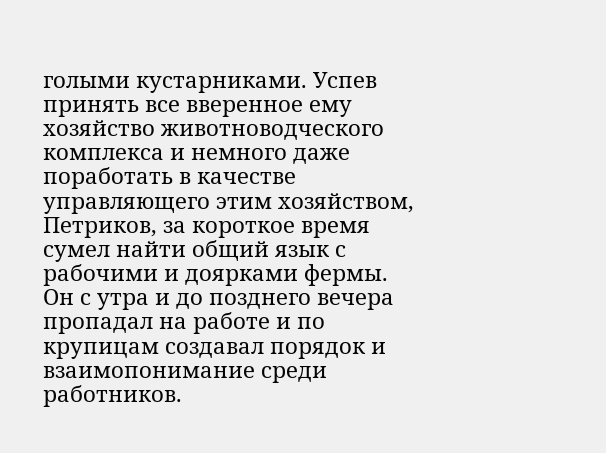голыми кустарниками. Успев принять все вверенное ему хозяйство животноводческого комплекса и немного даже поработать в качестве управляющего этим хозяйством, Петриков, за короткое время сумел найти общий язык с рабочими и доярками фермы. Он с утра и до позднего вечера пропадал на работе и по крупицам создавал порядок и взаимопонимание среди работников.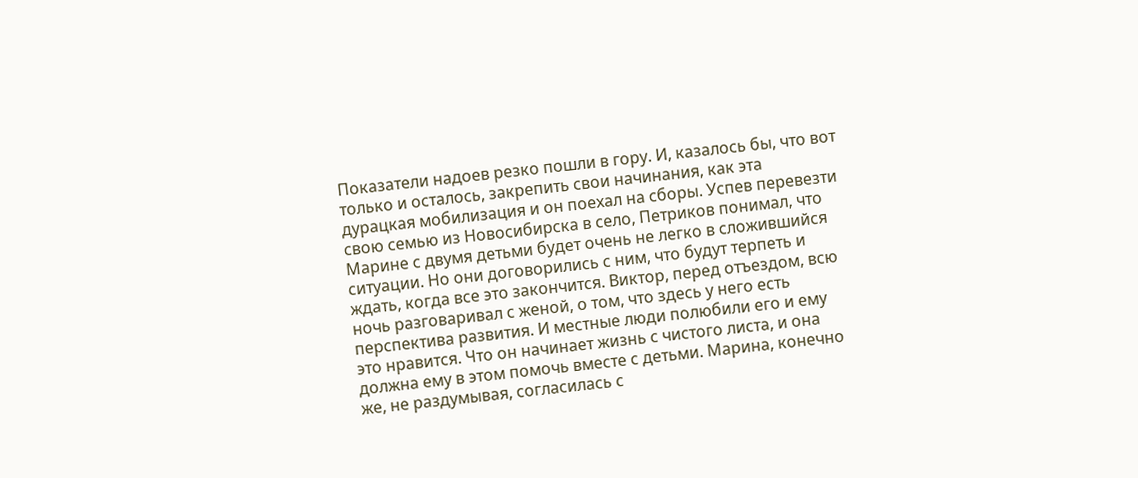Показатели надоев резко пошли в гору. И, казалось бы, что вот только и осталось, закрепить свои начинания, как эта дурацкая мобилизация и он поехал на сборы. Успев перевезти свою семью из Новосибирска в село, Петриков понимал, что Марине с двумя детьми будет очень не легко в сложившийся ситуации. Но они договорились с ним, что будут терпеть и ждать, когда все это закончится. Виктор, перед отъездом, всю ночь разговаривал с женой, о том, что здесь у него есть перспектива развития. И местные люди полюбили его и ему это нравится. Что он начинает жизнь с чистого листа, и она должна ему в этом помочь вместе с детьми. Марина, конечно же, не раздумывая, согласилась с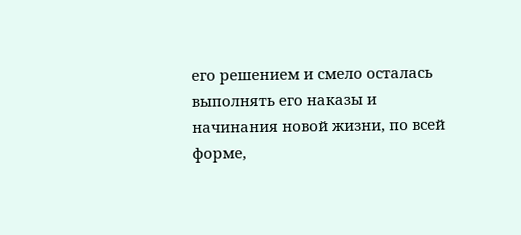его решением и смело осталась выполнять его наказы и начинания новой жизни, по всей форме,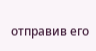отправив его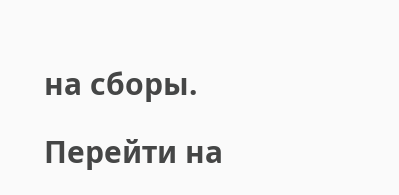на сборы.

Перейти на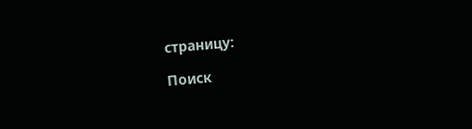страницу:

Поиск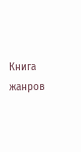Книга жанров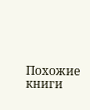Похожие книги